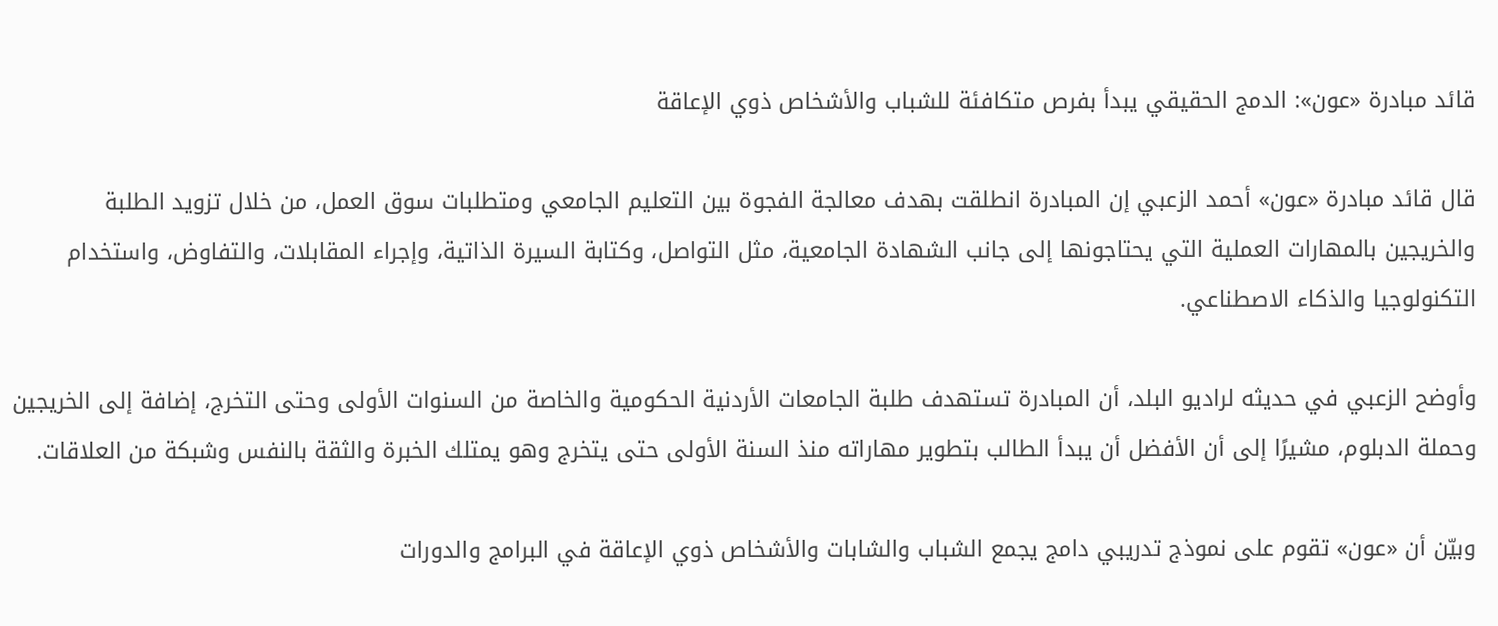قائد مبادرة «عون»: الدمج الحقيقي يبدأ بفرص متكافئة للشباب والأشخاص ذوي الإعاقة

قال قائد مبادرة «عون» أحمد الزعبي إن المبادرة انطلقت بهدف معالجة الفجوة بين التعليم الجامعي ومتطلبات سوق العمل، من خلال تزويد الطلبة والخريجين بالمهارات العملية التي يحتاجونها إلى جانب الشهادة الجامعية، مثل التواصل، وكتابة السيرة الذاتية، وإجراء المقابلات، والتفاوض، واستخدام التكنولوجيا والذكاء الاصطناعي.

وأوضح الزعبي في حديثه لراديو البلد، أن المبادرة تستهدف طلبة الجامعات الأردنية الحكومية والخاصة من السنوات الأولى وحتى التخرج، إضافة إلى الخريجين وحملة الدبلوم، مشيرًا إلى أن الأفضل أن يبدأ الطالب بتطوير مهاراته منذ السنة الأولى حتى يتخرج وهو يمتلك الخبرة والثقة بالنفس وشبكة من العلاقات.

وبيّن أن «عون» تقوم على نموذج تدريبي دامج يجمع الشباب والشابات والأشخاص ذوي الإعاقة في البرامج والدورات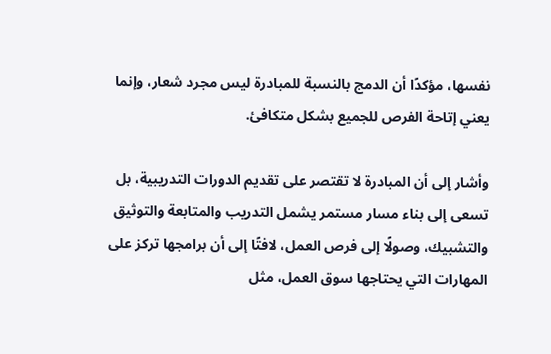نفسها، مؤكدًا أن الدمج بالنسبة للمبادرة ليس مجرد شعار، وإنما يعني إتاحة الفرص للجميع بشكل متكافئ.

وأشار إلى أن المبادرة لا تقتصر على تقديم الدورات التدريبية، بل تسعى إلى بناء مسار مستمر يشمل التدريب والمتابعة والتوثيق والتشبيك، وصولًا إلى فرص العمل، لافتًا إلى أن برامجها تركز على المهارات التي يحتاجها سوق العمل، مثل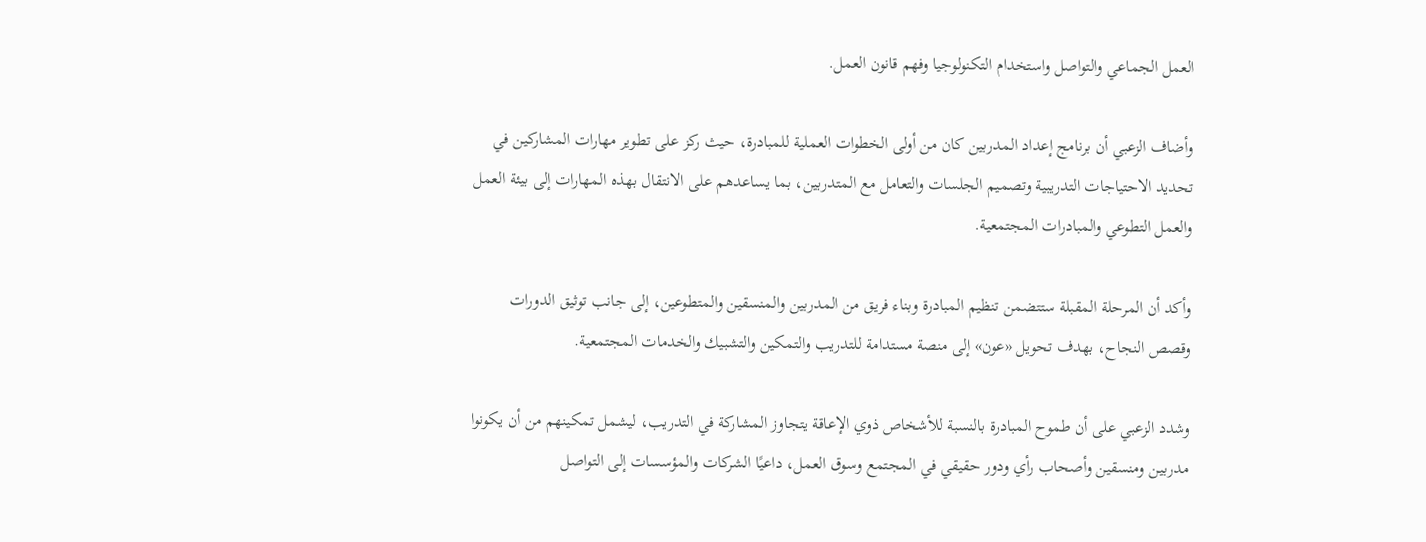العمل الجماعي والتواصل واستخدام التكنولوجيا وفهم قانون العمل.

وأضاف الزعبي أن برنامج إعداد المدربين كان من أولى الخطوات العملية للمبادرة، حيث ركز على تطوير مهارات المشاركين في تحديد الاحتياجات التدريبية وتصميم الجلسات والتعامل مع المتدربين، بما يساعدهم على الانتقال بهذه المهارات إلى بيئة العمل والعمل التطوعي والمبادرات المجتمعية.

وأكد أن المرحلة المقبلة ستتضمن تنظيم المبادرة وبناء فريق من المدربين والمنسقين والمتطوعين، إلى جانب توثيق الدورات وقصص النجاح، بهدف تحويل «عون» إلى منصة مستدامة للتدريب والتمكين والتشبيك والخدمات المجتمعية.

وشدد الزعبي على أن طموح المبادرة بالنسبة للأشخاص ذوي الإعاقة يتجاوز المشاركة في التدريب، ليشمل تمكينهم من أن يكونوا مدربين ومنسقين وأصحاب رأي ودور حقيقي في المجتمع وسوق العمل، داعيًا الشركات والمؤسسات إلى التواصل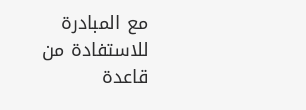مع المبادرة للاستفادة من قاعدة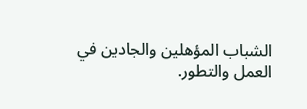الشباب المؤهلين والجادين في العمل والتطور.